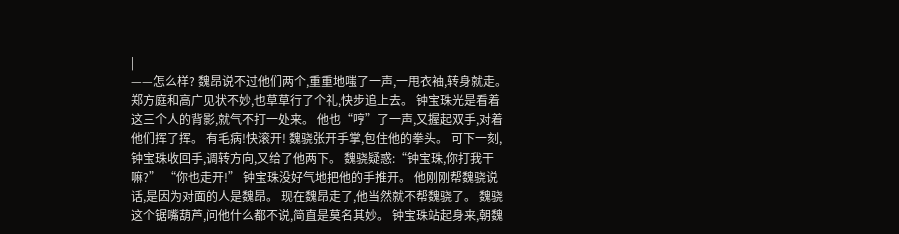|
——怎么样? 魏昂说不过他们两个,重重地嗤了一声,一甩衣袖,转身就走。 郑方庭和高广见状不妙,也草草行了个礼,快步追上去。 钟宝珠光是看着这三个人的背影,就气不打一处来。 他也“哼”了一声,又握起双手,对着他们挥了挥。 有毛病!快滚开! 魏骁张开手掌,包住他的拳头。 可下一刻,钟宝珠收回手,调转方向,又给了他两下。 魏骁疑惑:“钟宝珠,你打我干嘛?” “你也走开!” 钟宝珠没好气地把他的手推开。 他刚刚帮魏骁说话,是因为对面的人是魏昂。 现在魏昂走了,他当然就不帮魏骁了。 魏骁这个锯嘴葫芦,问他什么都不说,简直是莫名其妙。 钟宝珠站起身来,朝魏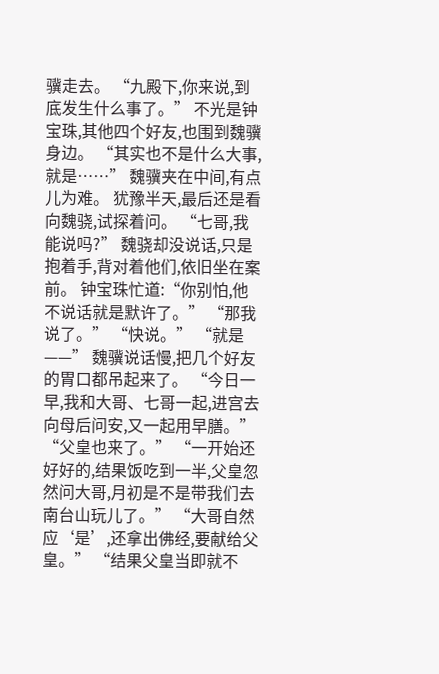骥走去。 “九殿下,你来说,到底发生什么事了。” 不光是钟宝珠,其他四个好友,也围到魏骥身边。 “其实也不是什么大事,就是……” 魏骥夹在中间,有点儿为难。 犹豫半天,最后还是看向魏骁,试探着问。 “七哥,我能说吗?” 魏骁却没说话,只是抱着手,背对着他们,依旧坐在案前。 钟宝珠忙道:“你别怕,他不说话就是默许了。” “那我说了。” “快说。” “就是——” 魏骥说话慢,把几个好友的胃口都吊起来了。 “今日一早,我和大哥、七哥一起,进宫去向母后问安,又一起用早膳。” “父皇也来了。” “一开始还好好的,结果饭吃到一半,父皇忽然问大哥,月初是不是带我们去南台山玩儿了。” “大哥自然应‘是’,还拿出佛经,要献给父皇。” “结果父皇当即就不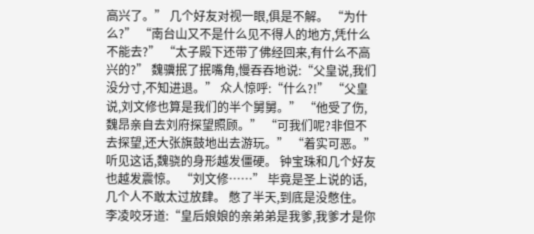高兴了。” 几个好友对视一眼,俱是不解。 “为什么?” “南台山又不是什么见不得人的地方,凭什么不能去?” “太子殿下还带了佛经回来,有什么不高兴的?” 魏骥抿了抿嘴角,慢吞吞地说:“父皇说,我们没分寸,不知进退。” 众人惊呼:“什么?!” “父皇说,刘文修也算是我们的半个舅舅。” “他受了伤,魏昂亲自去刘府探望照顾。” “可我们呢?非但不去探望,还大张旗鼓地出去游玩。” “着实可恶。” 听见这话,魏骁的身形越发僵硬。 钟宝珠和几个好友也越发震惊。 “刘文修……” 毕竟是圣上说的话,几个人不敢太过放肆。 憋了半天,到底是没憋住。 李凌咬牙道:“皇后娘娘的亲弟弟是我爹,我爹才是你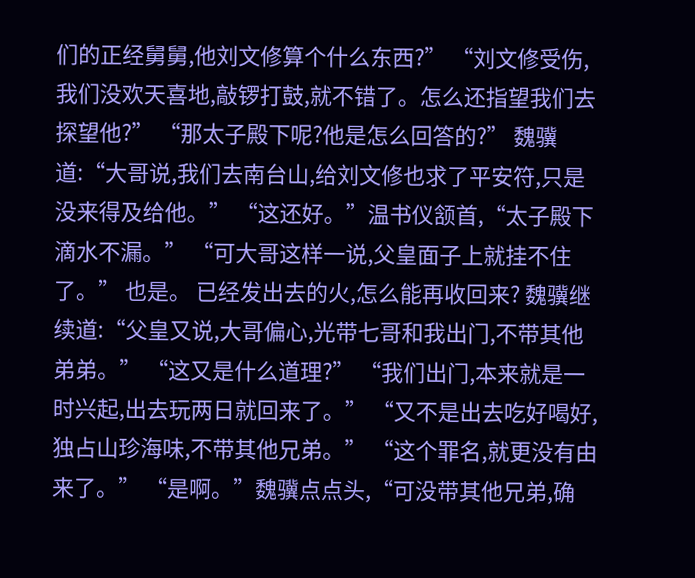们的正经舅舅,他刘文修算个什么东西?” “刘文修受伤,我们没欢天喜地,敲锣打鼓,就不错了。怎么还指望我们去探望他?” “那太子殿下呢?他是怎么回答的?” 魏骥道:“大哥说,我们去南台山,给刘文修也求了平安符,只是没来得及给他。” “这还好。”温书仪颔首,“太子殿下滴水不漏。” “可大哥这样一说,父皇面子上就挂不住了。” 也是。 已经发出去的火,怎么能再收回来? 魏骥继续道:“父皇又说,大哥偏心,光带七哥和我出门,不带其他弟弟。” “这又是什么道理?” “我们出门,本来就是一时兴起,出去玩两日就回来了。” “又不是出去吃好喝好,独占山珍海味,不带其他兄弟。” “这个罪名,就更没有由来了。” “是啊。”魏骥点点头,“可没带其他兄弟,确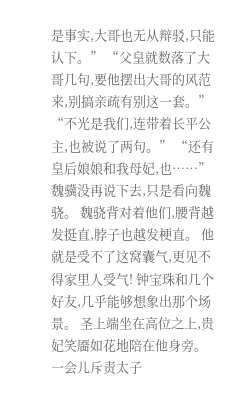是事实,大哥也无从辩驳,只能认下。” “父皇就数落了大哥几句,要他摆出大哥的风范来,别搞亲疏有别这一套。” “不光是我们,连带着长平公主,也被说了两句。” “还有皇后娘娘和我母妃,也……” 魏骥没再说下去,只是看向魏骁。 魏骁背对着他们,腰背越发挺直,脖子也越发梗直。 他就是受不了这窝囊气,更见不得家里人受气! 钟宝珠和几个好友,几乎能够想象出那个场景。 圣上端坐在高位之上,贵妃笑靥如花地陪在他身旁。 一会儿斥责太子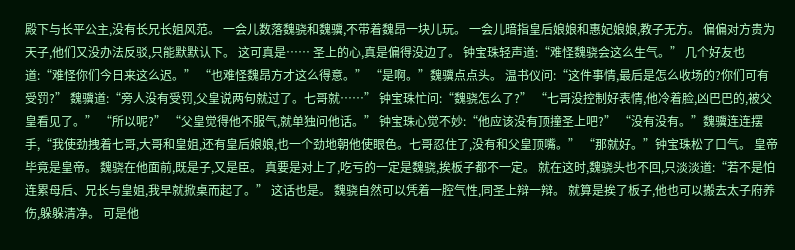殿下与长平公主,没有长兄长姐风范。 一会儿数落魏骁和魏骥,不带着魏昂一块儿玩。 一会儿暗指皇后娘娘和惠妃娘娘,教子无方。 偏偏对方贵为天子,他们又没办法反驳,只能默默认下。 这可真是…… 圣上的心,真是偏得没边了。 钟宝珠轻声道:“难怪魏骁会这么生气。” 几个好友也道:“难怪你们今日来这么迟。” “也难怪魏昂方才这么得意。” “是啊。”魏骥点点头。 温书仪问:“这件事情,最后是怎么收场的?你们可有受罚?” 魏骥道:“旁人没有受罚,父皇说两句就过了。七哥就……” 钟宝珠忙问:“魏骁怎么了?” “七哥没控制好表情,他冷着脸,凶巴巴的,被父皇看见了。” “所以呢?” “父皇觉得他不服气,就单独问他话。” 钟宝珠心觉不妙:“他应该没有顶撞圣上吧?” “没有没有。”魏骥连连摆手,“我使劲拽着七哥,大哥和皇姐,还有皇后娘娘,也一个劲地朝他使眼色。七哥忍住了,没有和父皇顶嘴。” “那就好。”钟宝珠松了口气。 皇帝毕竟是皇帝。 魏骁在他面前,既是子,又是臣。 真要是对上了,吃亏的一定是魏骁,挨板子都不一定。 就在这时,魏骁头也不回,只淡淡道:“若不是怕连累母后、兄长与皇姐,我早就掀桌而起了。” 这话也是。 魏骁自然可以凭着一腔气性,同圣上辩一辩。 就算是挨了板子,他也可以搬去太子府养伤,躲躲清净。 可是他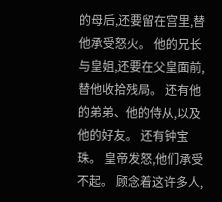的母后,还要留在宫里,替他承受怒火。 他的兄长与皇姐,还要在父皇面前,替他收拾残局。 还有他的弟弟、他的侍从,以及他的好友。 还有钟宝珠。 皇帝发怒,他们承受不起。 顾念着这许多人,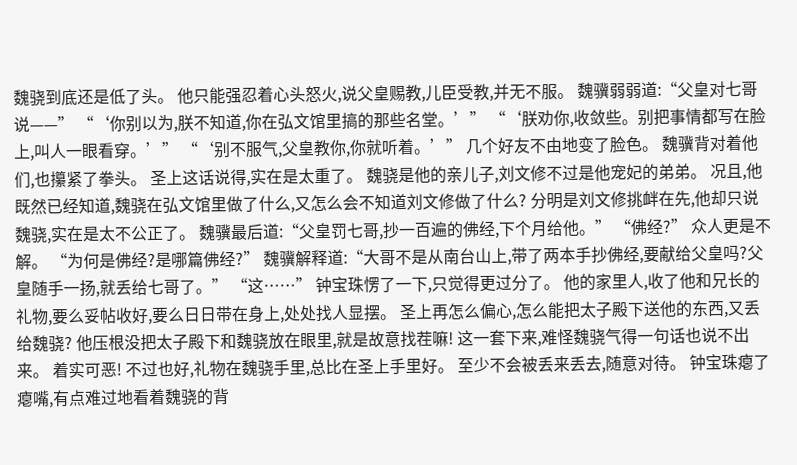魏骁到底还是低了头。 他只能强忍着心头怒火,说父皇赐教,儿臣受教,并无不服。 魏骥弱弱道:“父皇对七哥说——” “‘你别以为,朕不知道,你在弘文馆里搞的那些名堂。’” “‘朕劝你,收敛些。别把事情都写在脸上,叫人一眼看穿。’” “‘别不服气,父皇教你,你就听着。’” 几个好友不由地变了脸色。 魏骥背对着他们,也攥紧了拳头。 圣上这话说得,实在是太重了。 魏骁是他的亲儿子,刘文修不过是他宠妃的弟弟。 况且,他既然已经知道,魏骁在弘文馆里做了什么,又怎么会不知道刘文修做了什么? 分明是刘文修挑衅在先,他却只说魏骁,实在是太不公正了。 魏骥最后道:“父皇罚七哥,抄一百遍的佛经,下个月给他。” “佛经?” 众人更是不解。 “为何是佛经?是哪篇佛经?” 魏骥解释道:“大哥不是从南台山上,带了两本手抄佛经,要献给父皇吗?父皇随手一扬,就丢给七哥了。” “这……” 钟宝珠愣了一下,只觉得更过分了。 他的家里人,收了他和兄长的礼物,要么妥帖收好,要么日日带在身上,处处找人显摆。 圣上再怎么偏心,怎么能把太子殿下送他的东西,又丢给魏骁? 他压根没把太子殿下和魏骁放在眼里,就是故意找茬嘛! 这一套下来,难怪魏骁气得一句话也说不出来。 着实可恶! 不过也好,礼物在魏骁手里,总比在圣上手里好。 至少不会被丢来丢去,随意对待。 钟宝珠瘪了瘪嘴,有点难过地看着魏骁的背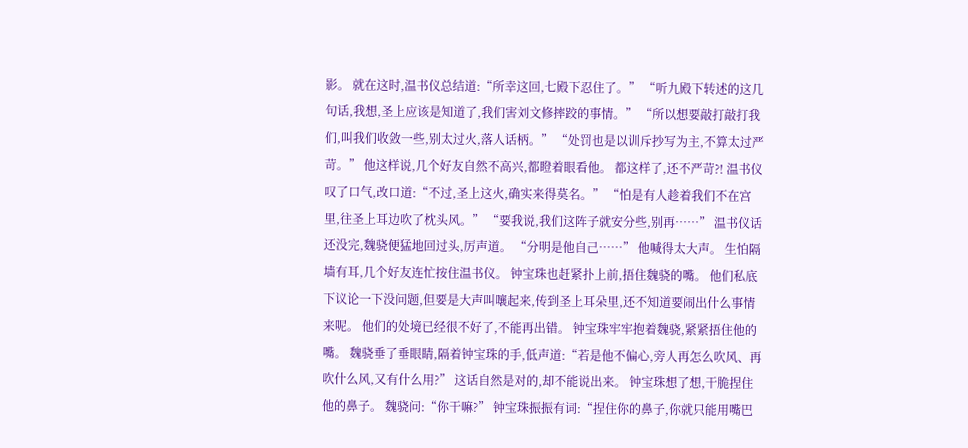影。 就在这时,温书仪总结道:“所幸这回,七殿下忍住了。” “听九殿下转述的这几句话,我想,圣上应该是知道了,我们害刘文修摔跤的事情。” “所以想要敲打敲打我们,叫我们收敛一些,别太过火,落人话柄。” “处罚也是以训斥抄写为主,不算太过严苛。” 他这样说,几个好友自然不高兴,都瞪着眼看他。 都这样了,还不严苛?! 温书仪叹了口气,改口道:“不过,圣上这火,确实来得莫名。” “怕是有人趁着我们不在宫里,往圣上耳边吹了枕头风。” “要我说,我们这阵子就安分些,别再……” 温书仪话还没完,魏骁便猛地回过头,厉声道。 “分明是他自己……” 他喊得太大声。 生怕隔墙有耳,几个好友连忙按住温书仪。 钟宝珠也赶紧扑上前,捂住魏骁的嘴。 他们私底下议论一下没问题,但要是大声叫嚷起来,传到圣上耳朵里,还不知道要闹出什么事情来呢。 他们的处境已经很不好了,不能再出错。 钟宝珠牢牢抱着魏骁,紧紧捂住他的嘴。 魏骁垂了垂眼睛,隔着钟宝珠的手,低声道:“若是他不偏心,旁人再怎么吹风、再吹什么风,又有什么用?” 这话自然是对的,却不能说出来。 钟宝珠想了想,干脆捏住他的鼻子。 魏骁问:“你干嘛?” 钟宝珠振振有词:“捏住你的鼻子,你就只能用嘴巴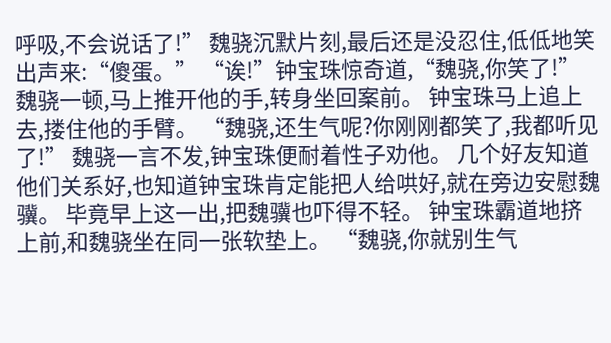呼吸,不会说话了!” 魏骁沉默片刻,最后还是没忍住,低低地笑出声来:“傻蛋。” “诶!”钟宝珠惊奇道,“魏骁,你笑了!” 魏骁一顿,马上推开他的手,转身坐回案前。 钟宝珠马上追上去,搂住他的手臂。 “魏骁,还生气呢?你刚刚都笑了,我都听见了!” 魏骁一言不发,钟宝珠便耐着性子劝他。 几个好友知道他们关系好,也知道钟宝珠肯定能把人给哄好,就在旁边安慰魏骥。 毕竟早上这一出,把魏骥也吓得不轻。 钟宝珠霸道地挤上前,和魏骁坐在同一张软垫上。 “魏骁,你就别生气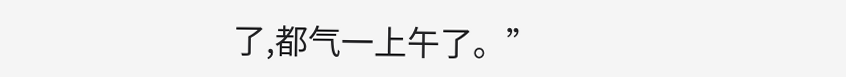了,都气一上午了。”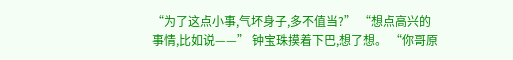“为了这点小事,气坏身子,多不值当?” “想点高兴的事情,比如说——” 钟宝珠摸着下巴,想了想。 “你哥原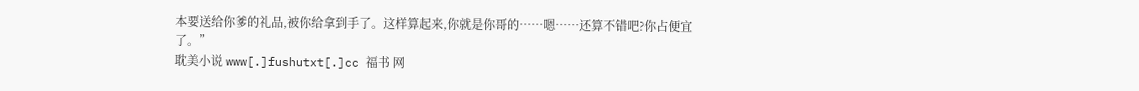本要送给你爹的礼品,被你给拿到手了。这样算起来,你就是你哥的……嗯……还算不错吧?你占便宜了。”
耽美小说 www[.]fushutxt[.]cc 福书 网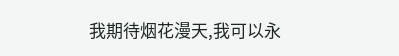我期待烟花漫天,我可以永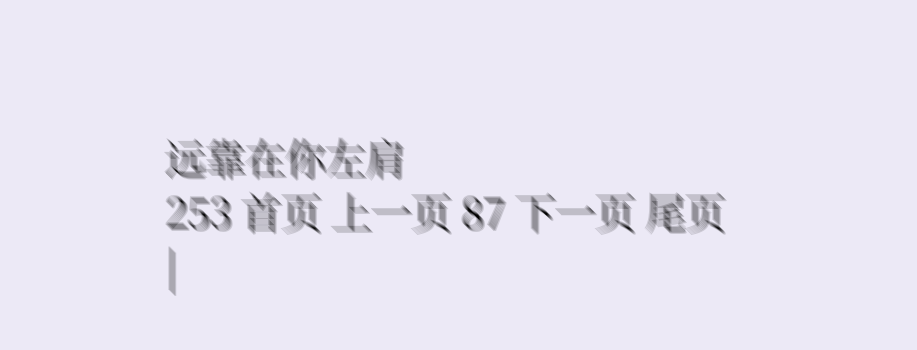远靠在你左肩
253 首页 上一页 87 下一页 尾页
|